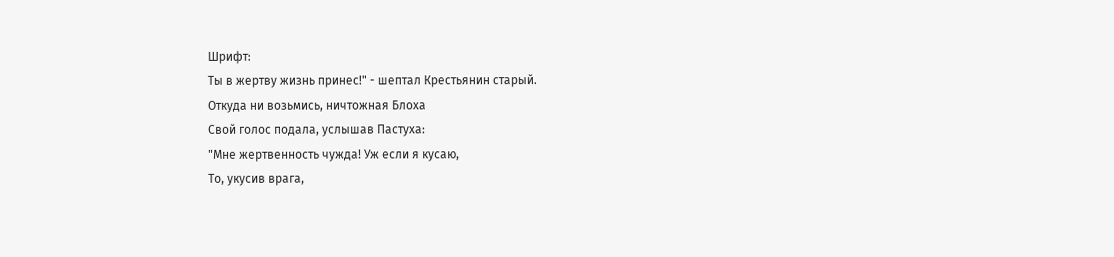Шрифт:
Ты в жертву жизнь принес!" - шептал Крестьянин старый.
Откуда ни возьмись, ничтожная Блоха
Свой голос подала, услышав Пастуха:
"Мне жертвенность чужда! Уж если я кусаю,
То, укусив врага,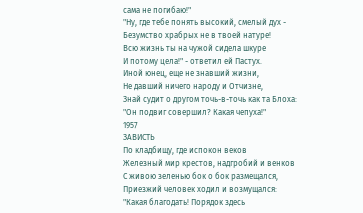сама не погибаю!"
"Ну, где тебе понять высокий, смелый дух -
Безумство храбрых не в твоей натуре!
Всю жизнь ты на чужой сидела шкуре
И потому цела!" - ответил ей Пастух.
Иной юнец, еще не знавший жизни,
Не давший ничего народу и Отчизне,
Знай судит о другом точь-в-точь как та Блоха:
"Он подвиг совершил? Какая чепуха!"
1957
ЗАВИСТЬ
По кладбищу, где испокон веков
Железный мир крестов, надгробий и венков
С живою зеленью бок о бок размещался,
Приезжий человек ходил и возмущался:
"Какая благодать! Порядок здесь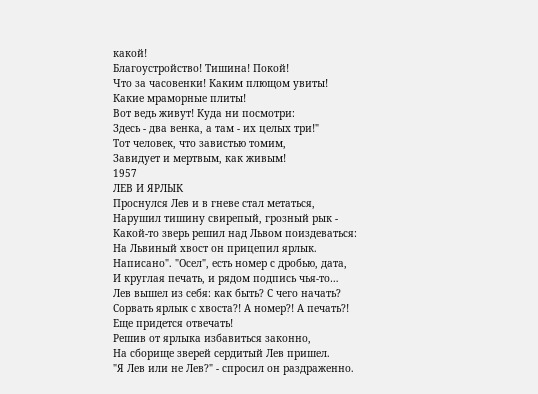какой!
Благоустройство! Тишина! Покой!
Что за часовенки! Каким плющом увиты!
Какие мраморные плиты!
Вот ведь живут! Куда ни посмотри:
Здесь - два венка, а там - их целых три!"
Тот человек, что завистью томим,
Завидует и мертвым, как живым!
1957
ЛЕВ И ЯРЛЫК
Проснулся Лев и в гневе стал метаться,
Нарушил тишину свирепый, грозный рык -
Какой-то зверь решил над Львом поиздеваться:
На Львиный хвост он прицепил ярлык.
Написано". "Осел", есть номер с дробью, дата,
И круглая печать, и рядом подпись чья-то…
Лев вышел из себя: как быть? С чего начать?
Сорвать ярлык с хвоста?! А номер?! А печать?!
Еще придется отвечать!
Решив от ярлыка избавиться законно,
На сборище зверей сердитый Лев пришел.
"Я Лев или не Лев?" - спросил он раздраженно.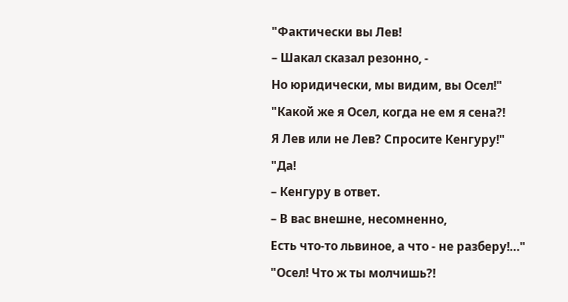"Фактически вы Лев!
– Шакал сказал резонно, -
Но юридически, мы видим, вы Осел!"
"Какой же я Осел, когда не ем я сена?!
Я Лев или не Лев? Спросите Кенгуру!"
"Да!
– Кенгуру в ответ.
– В вас внешне, несомненно,
Есть что-то львиное, а что - не разберу!…"
"Осел! Что ж ты молчишь?!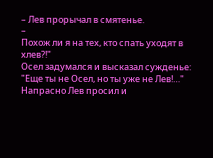– Лев прорычал в смятенье.
–
Похож ли я на тех, кто спать уходят в хлев?!"
Осел задумался и высказал сужденье:
"Еще ты не Осел, но ты уже не Лев!…"
Напрасно Лев просил и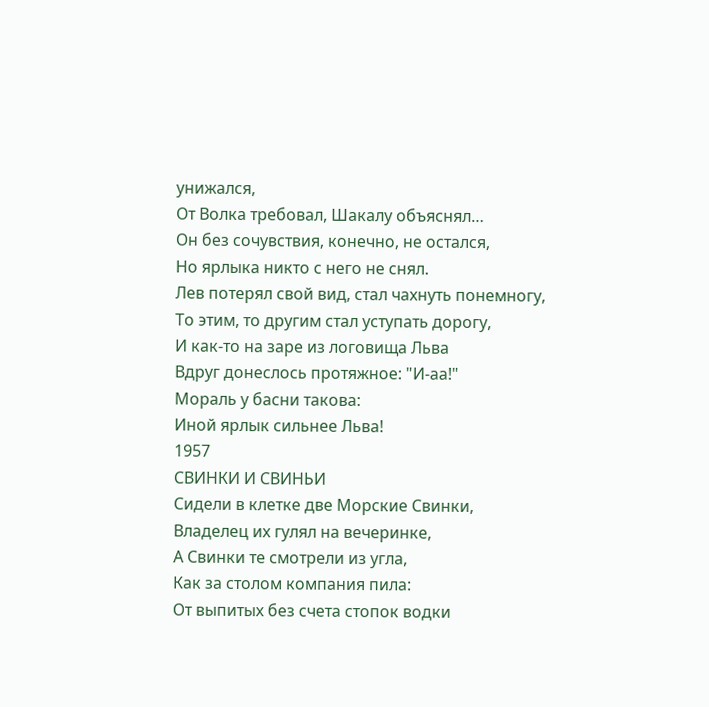унижался,
От Волка требовал, Шакалу объяснял…
Он без сочувствия, конечно, не остался,
Но ярлыка никто с него не снял.
Лев потерял свой вид, стал чахнуть понемногу,
То этим, то другим стал уступать дорогу,
И как-то на заре из логовища Льва
Вдруг донеслось протяжное: "И-аа!"
Мораль у басни такова:
Иной ярлык сильнее Льва!
1957
СВИНКИ И СВИНЬИ
Сидели в клетке две Морские Свинки,
Владелец их гулял на вечеринке,
А Свинки те смотрели из угла,
Как за столом компания пила:
От выпитых без счета стопок водки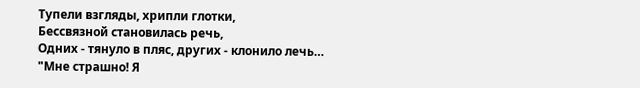Тупели взгляды, хрипли глотки,
Бессвязной становилась речь,
Одних - тянуло в пляс, других - клонило лечь…
"Мне страшно! Я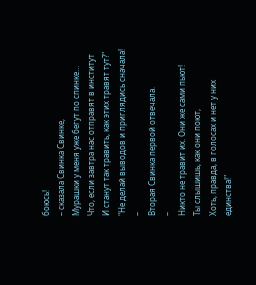боюсь!
– сказала Свинка Свинке,
Мурашки у меня уже бегут по спинке…
Что, если завтра нас отправят в институт
И станут так травить, как этих травят тут?"
"Не делай выводов и приглядись сначала!
–
Вторая Свинка первой отвечала.
–
Никто не травит их. Они же сами пьют!
Ты слышишь, как они поют,
Хоть, правда, в голосах и нет у них единства!"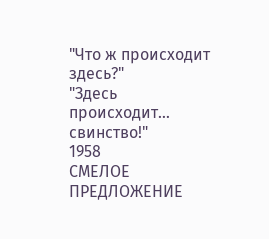"Что ж происходит здесь?"
"Здесь происходит… свинство!"
1958
СМЕЛОЕ ПРЕДЛОЖЕНИЕ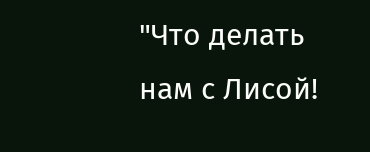"Что делать нам с Лисой!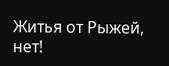Житья от Рыжей, нет!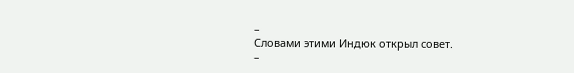–
Словами этими Индюк открыл совет.
–